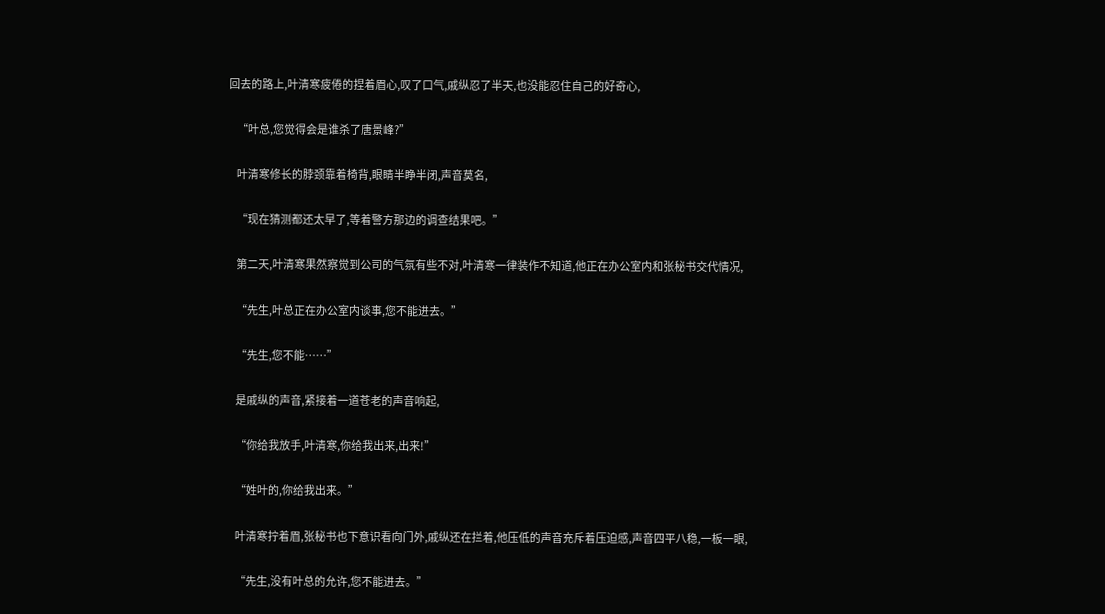回去的路上,叶清寒疲倦的捏着眉心,叹了口气,戚纵忍了半天,也没能忍住自己的好奇心,

    “叶总,您觉得会是谁杀了唐景峰?”

    叶清寒修长的脖颈靠着椅背,眼睛半睁半闭,声音莫名,

    “现在猜测都还太早了,等着警方那边的调查结果吧。”

    第二天,叶清寒果然察觉到公司的气氛有些不对,叶清寒一律装作不知道,他正在办公室内和张秘书交代情况,

    “先生,叶总正在办公室内谈事,您不能进去。”

    “先生,您不能……”

    是戚纵的声音,紧接着一道苍老的声音响起,

    “你给我放手,叶清寒,你给我出来,出来!”

    “姓叶的,你给我出来。”

    叶清寒拧着眉,张秘书也下意识看向门外,戚纵还在拦着,他压低的声音充斥着压迫感,声音四平八稳,一板一眼,

    “先生,没有叶总的允许,您不能进去。”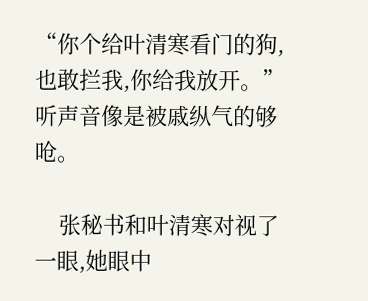“你个给叶清寒看门的狗,也敢拦我,你给我放开。”听声音像是被戚纵气的够呛。

    张秘书和叶清寒对视了一眼,她眼中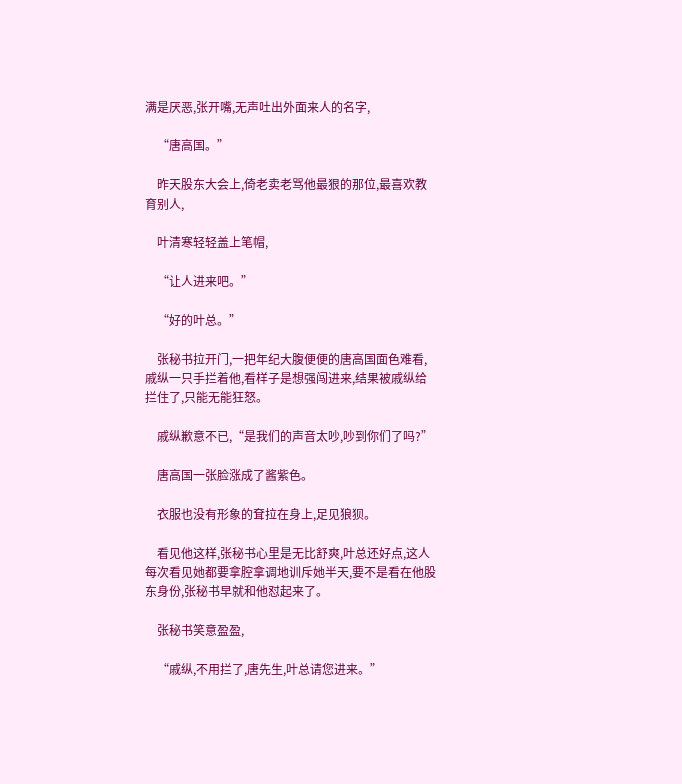满是厌恶,张开嘴,无声吐出外面来人的名字,

    “唐高国。”

    昨天股东大会上,倚老卖老骂他最狠的那位,最喜欢教育别人,

    叶清寒轻轻盖上笔帽,

    “让人进来吧。”

    “好的叶总。”

    张秘书拉开门,一把年纪大腹便便的唐高国面色难看,戚纵一只手拦着他,看样子是想强闯进来,结果被戚纵给拦住了,只能无能狂怒。

    戚纵歉意不已,“是我们的声音太吵,吵到你们了吗?”

    唐高国一张脸涨成了酱紫色。

    衣服也没有形象的耷拉在身上,足见狼狈。

    看见他这样,张秘书心里是无比舒爽,叶总还好点,这人每次看见她都要拿腔拿调地训斥她半天,要不是看在他股东身份,张秘书早就和他怼起来了。

    张秘书笑意盈盈,

    “戚纵,不用拦了,唐先生,叶总请您进来。”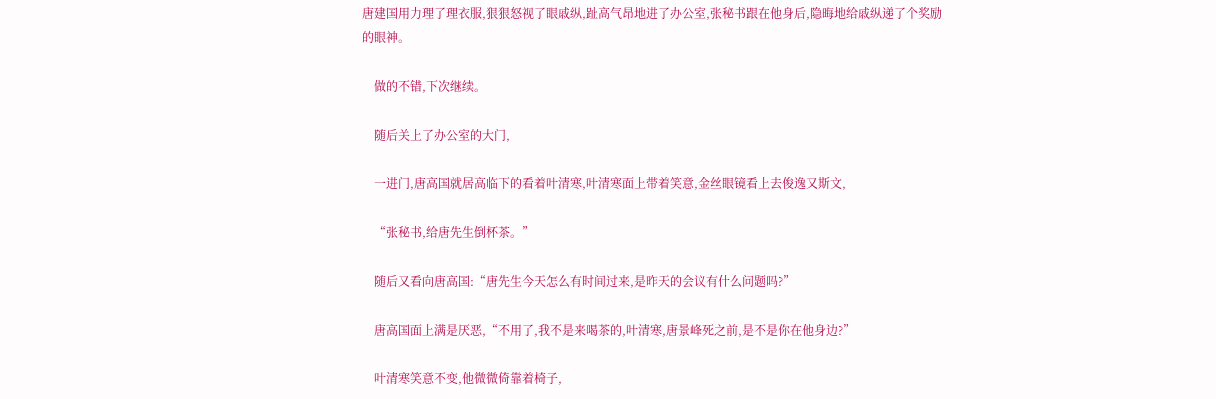唐建国用力理了理衣服,狠狠怒视了眼戚纵,趾高气昂地进了办公室,张秘书跟在他身后,隐晦地给戚纵递了个奖励的眼神。

    做的不错,下次继续。

    随后关上了办公室的大门,

    一进门,唐高国就居高临下的看着叶清寒,叶清寒面上带着笑意,金丝眼镜看上去俊逸又斯文,

    “张秘书,给唐先生倒杯茶。”

    随后又看向唐高国:“唐先生今天怎么有时间过来,是昨天的会议有什么问题吗?”

    唐高国面上满是厌恶,“不用了,我不是来喝茶的,叶清寒,唐景峰死之前,是不是你在他身边?”

    叶清寒笑意不变,他微微倚靠着椅子,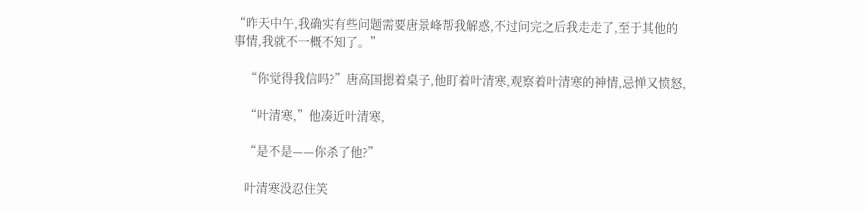“昨天中午,我确实有些问题需要唐景峰帮我解惑,不过问完之后我走走了,至于其他的事情,我就不一概不知了。”

    “你觉得我信吗?”唐高国摁着桌子,他盯着叶清寒,观察着叶清寒的神情,忌惮又愤怒,

    “叶清寒,”他凑近叶清寒,

    “是不是——你杀了他?”

    叶清寒没忍住笑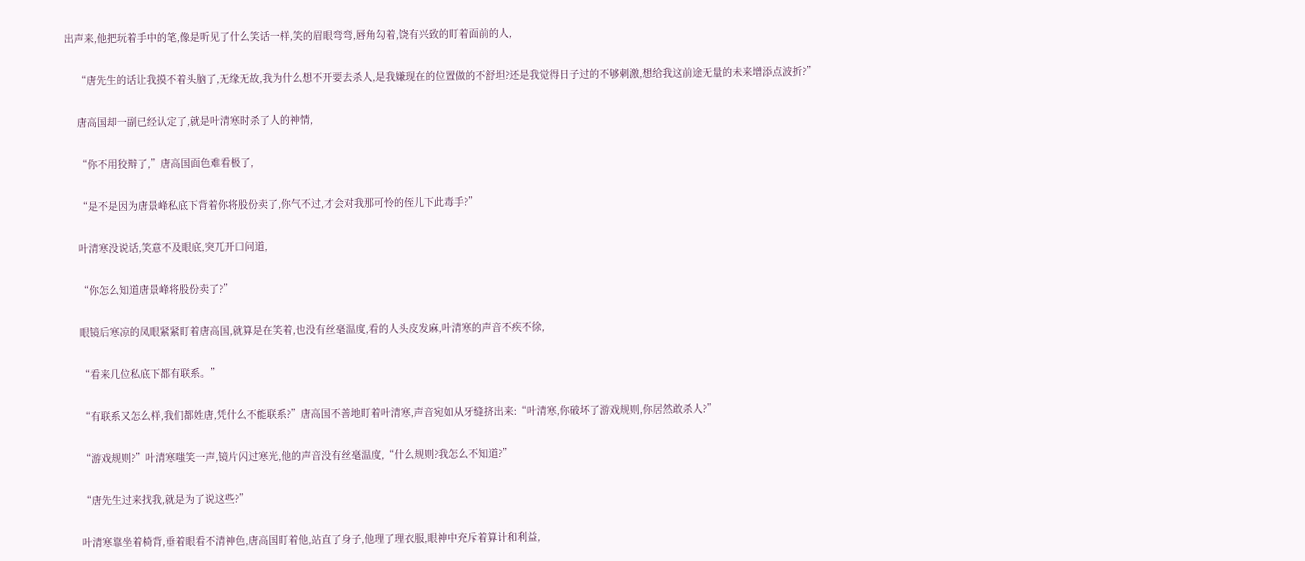出声来,他把玩着手中的笔,像是听见了什么笑话一样,笑的眉眼弯弯,唇角勾着,饶有兴致的盯着面前的人,

    “唐先生的话让我摸不着头脑了,无缘无故,我为什么想不开要去杀人,是我嫌现在的位置做的不舒坦?还是我觉得日子过的不够刺激,想给我这前途无量的未来增添点波折?”

    唐高国却一副已经认定了,就是叶清寒时杀了人的神情,

    “你不用狡辩了,”唐高国面色难看极了,

    “是不是因为唐景峰私底下背着你将股份卖了,你气不过,才会对我那可怜的侄儿下此毒手?”

    叶清寒没说话,笑意不及眼底,突兀开口问道,

    “你怎么知道唐景峰将股份卖了?”

    眼镜后寒凉的凤眼紧紧盯着唐高国,就算是在笑着,也没有丝毫温度,看的人头皮发麻,叶清寒的声音不疾不徐,

    “看来几位私底下都有联系。”

    “有联系又怎么样,我们都姓唐,凭什么不能联系?”唐高国不善地盯着叶清寒,声音宛如从牙缝挤出来:“叶清寒,你破坏了游戏规则,你居然敢杀人?”

    “游戏规则?”叶清寒嗤笑一声,镜片闪过寒光,他的声音没有丝毫温度,“什么规则?我怎么不知道?”

    “唐先生过来找我,就是为了说这些?”

    叶清寒靠坐着椅背,垂着眼看不清神色,唐高国盯着他,站直了身子,他理了理衣服,眼神中充斥着算计和利益,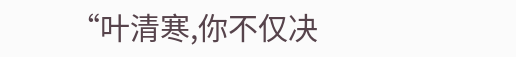“叶清寒,你不仅决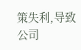策失利,导致公司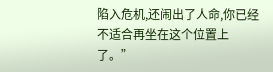陷入危机,还闹出了人命,你已经不适合再坐在这个位置上了。”